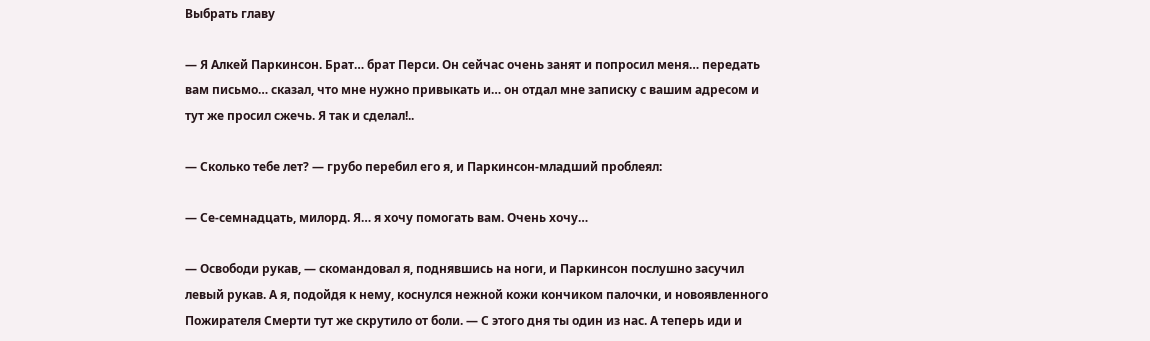Выбрать главу

— Я Алкей Паркинсон. Брат… брат Перси. Он сейчас очень занят и попросил меня… передать вам письмо… сказал, что мне нужно привыкать и… он отдал мне записку с вашим адресом и тут же просил сжечь. Я так и сделал!..

— Сколько тебе лет? — грубо перебил его я, и Паркинсон-младший проблеял:

— Се-семнадцать, милорд. Я… я хочу помогать вам. Очень хочу…

— Освободи рукав, — скомандовал я, поднявшись на ноги, и Паркинсон послушно засучил левый рукав. А я, подойдя к нему, коснулся нежной кожи кончиком палочки, и новоявленного Пожирателя Смерти тут же скрутило от боли. — С этого дня ты один из нас. А теперь иди и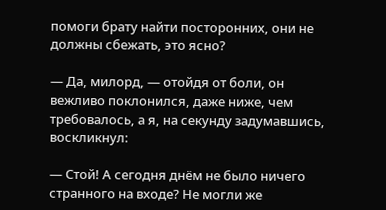помоги брату найти посторонних, они не должны сбежать, это ясно?

— Да, милорд, — отойдя от боли, он вежливо поклонился, даже ниже, чем требовалось, а я, на секунду задумавшись, воскликнул:

— Стой! А сегодня днём не было ничего странного на входе? Не могли же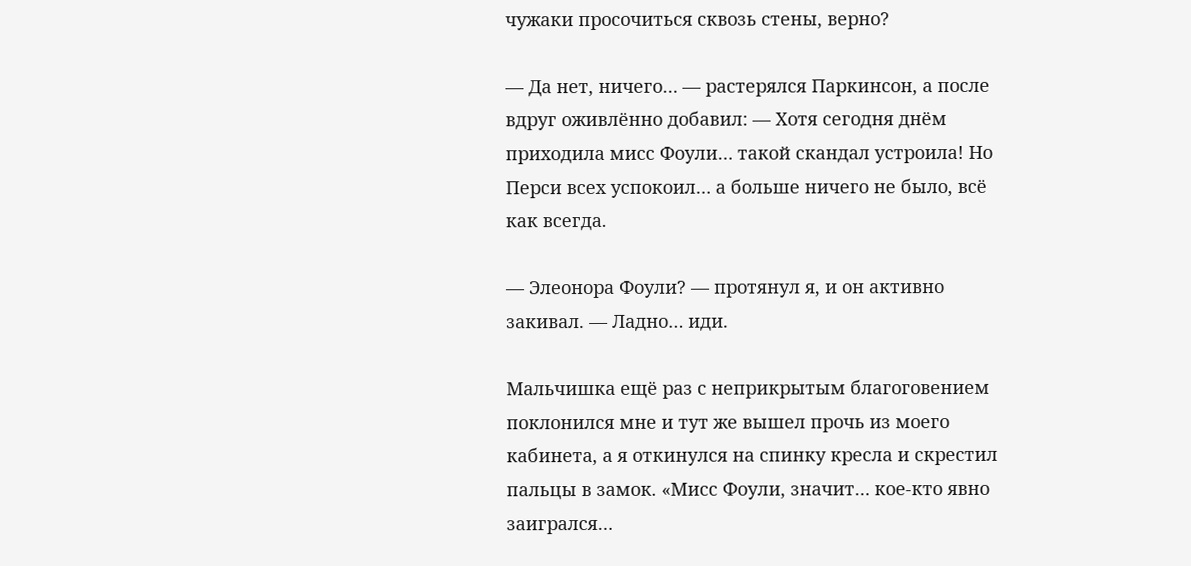чужаки просочиться сквозь стены, верно?

— Да нет, ничего… — растерялся Паркинсон, а после вдруг оживлённо добавил: — Хотя сегодня днём приходила мисс Фоули… такой скандал устроила! Но Перси всех успокоил… а больше ничего не было, всё как всегда.

— Элеонора Фоули? — протянул я, и он активно закивал. — Ладно… иди.

Мальчишка ещё раз с неприкрытым благоговением поклонился мне и тут же вышел прочь из моего кабинета, а я откинулся на спинку кресла и скрестил пальцы в замок. «Мисс Фоули, значит… кое-кто явно заигрался…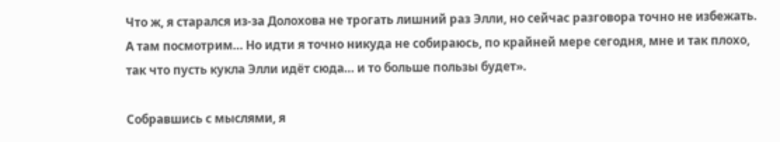Что ж, я старался из-за Долохова не трогать лишний раз Элли, но сейчас разговора точно не избежать. А там посмотрим… Но идти я точно никуда не собираюсь, по крайней мере сегодня, мне и так плохо, так что пусть кукла Элли идёт сюда… и то больше пользы будет».

Собравшись с мыслями, я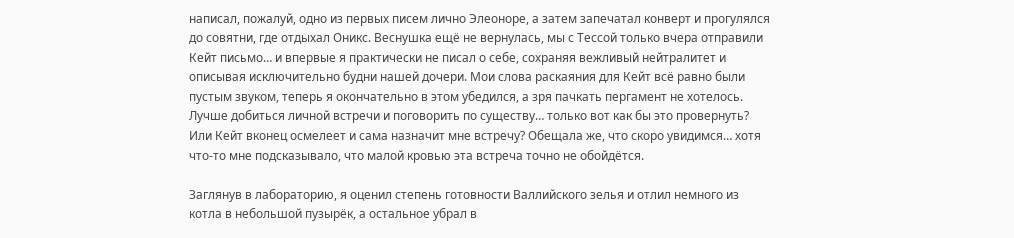написал, пожалуй, одно из первых писем лично Элеоноре, а затем запечатал конверт и прогулялся до совятни, где отдыхал Оникс. Веснушка ещё не вернулась, мы с Тессой только вчера отправили Кейт письмо… и впервые я практически не писал о себе, сохраняя вежливый нейтралитет и описывая исключительно будни нашей дочери. Мои слова раскаяния для Кейт всё равно были пустым звуком, теперь я окончательно в этом убедился, а зря пачкать пергамент не хотелось. Лучше добиться личной встречи и поговорить по существу… только вот как бы это провернуть? Или Кейт вконец осмелеет и сама назначит мне встречу? Обещала же, что скоро увидимся… хотя что-то мне подсказывало, что малой кровью эта встреча точно не обойдётся.

Заглянув в лабораторию, я оценил степень готовности Валлийского зелья и отлил немного из котла в небольшой пузырёк, а остальное убрал в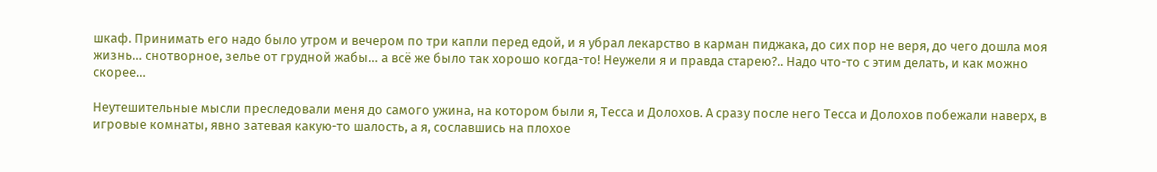шкаф. Принимать его надо было утром и вечером по три капли перед едой, и я убрал лекарство в карман пиджака, до сих пор не веря, до чего дошла моя жизнь… снотворное, зелье от грудной жабы… а всё же было так хорошо когда-то! Неужели я и правда старею?.. Надо что-то с этим делать, и как можно скорее…

Неутешительные мысли преследовали меня до самого ужина, на котором были я, Тесса и Долохов. А сразу после него Тесса и Долохов побежали наверх, в игровые комнаты, явно затевая какую-то шалость, а я, сославшись на плохое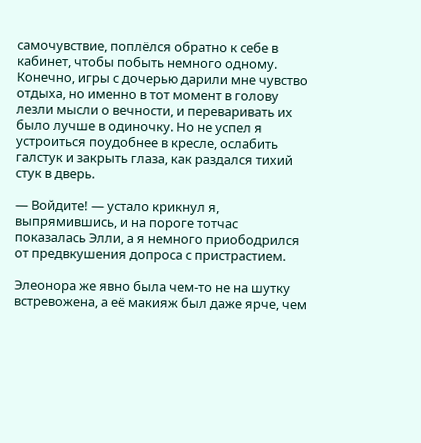самочувствие, поплёлся обратно к себе в кабинет, чтобы побыть немного одному. Конечно, игры с дочерью дарили мне чувство отдыха, но именно в тот момент в голову лезли мысли о вечности, и переваривать их было лучше в одиночку. Но не успел я устроиться поудобнее в кресле, ослабить галстук и закрыть глаза, как раздался тихий стук в дверь.

— Войдите! — устало крикнул я, выпрямившись, и на пороге тотчас показалась Элли, а я немного приободрился от предвкушения допроса с пристрастием.

Элеонора же явно была чем-то не на шутку встревожена, а её макияж был даже ярче, чем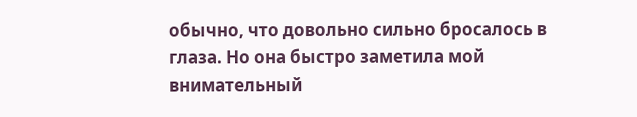обычно, что довольно сильно бросалось в глаза. Но она быстро заметила мой внимательный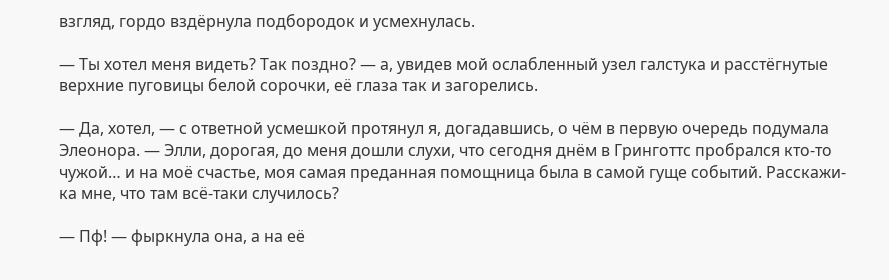взгляд, гордо вздёрнула подбородок и усмехнулась.

— Ты хотел меня видеть? Так поздно? — а, увидев мой ослабленный узел галстука и расстёгнутые верхние пуговицы белой сорочки, её глаза так и загорелись.

— Да, хотел, — с ответной усмешкой протянул я, догадавшись, о чём в первую очередь подумала Элеонора. — Элли, дорогая, до меня дошли слухи, что сегодня днём в Гринготтс пробрался кто-то чужой… и на моё счастье, моя самая преданная помощница была в самой гуще событий. Расскажи-ка мне, что там всё-таки случилось?

— Пф! — фыркнула она, а на её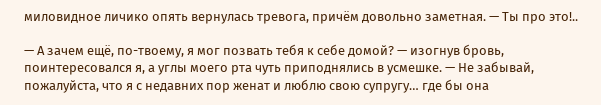миловидное личико опять вернулась тревога, причём довольно заметная. — Ты про это!..

— А зачем ещё, по-твоему, я мог позвать тебя к себе домой? — изогнув бровь, поинтересовался я, а углы моего рта чуть приподнялись в усмешке. — Не забывай, пожалуйста, что я с недавних пор женат и люблю свою супругу… где бы она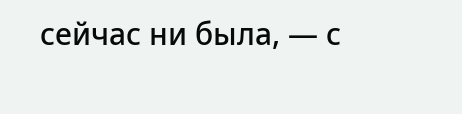сейчас ни была, — с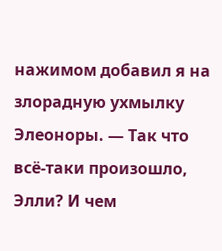нажимом добавил я на злорадную ухмылку Элеоноры. — Так что всё-таки произошло, Элли? И чем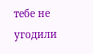тебе не угодили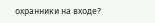охранники на входе?